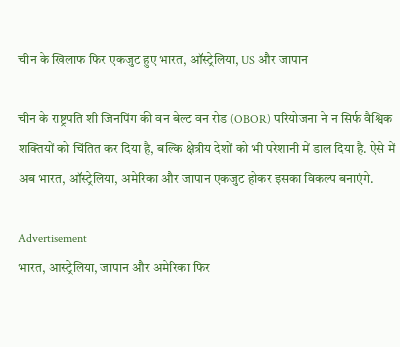चीन के खिलाफ फिर एकजुट हुए भारत, ऑस्ट्रेलिया, US और जापान

चीन के राष्ट्रपति शी जिनपिंग की वन बेल्ट वन रोड (OBOR) परियोजना ने न सिर्फ वैश्विक शक्तियों को चिंतित कर दिया है, बल्कि क्षेत्रीय देशों को भी परेशानी में डाल दिया है. ऐसे में अब भारत, ऑस्ट्रेलिया, अमेरिका और जापान एकजुट होकर इसका विकल्प बनाएंगे.

Advertisement
भारत, आस्ट्रेलिया, जापान और अमेरिका फिर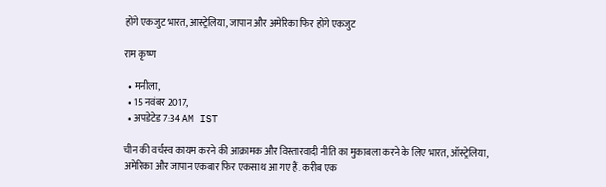होंगे एकजुट भारत, आस्ट्रेलिया, जापान और अमेरिका फिर होंगे एकजुट

राम कृष्ण

  • मनीला,
  • 15 नवंबर 2017,
  • अपडेटेड 7:34 AM IST

चीन की वर्चस्व कायम करने की आक्रामक और विस्तारवादी नीति का मुकाबला करने के लिए भारत, ऑस्ट्रेलिया, अमेरिका और जापान एकबार फिर एकसाथ आ गए हैं. करीब एक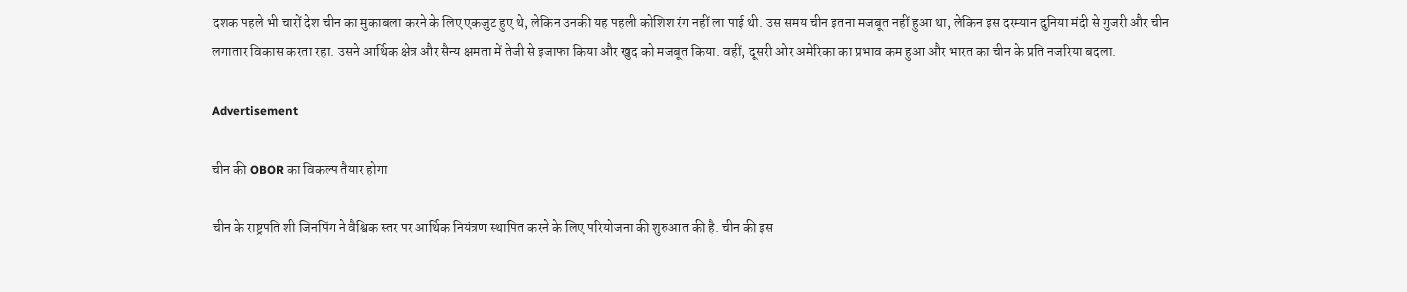दशक पहले भी चारों देश चीन का मुकाबला करने के लिए एकजुट हुए थे, लेकिन उनकी यह पहली कोशिश रंग नहीं ला पाई थी. उस समय चीन इतना मजबूत नहीं हुआ था, लेकिन इस दरम्यान दुनिया मंदी से गुजरी और चीन लगातार विकास करता रहा. उसने आर्थिक क्षेत्र और सैन्य क्षमता में तेजी से इजाफा किया और खुद को मजबूत किया. वहीं, दूसरी ओर अमेरिका का प्रभाव कम हुआ और भारत का चीन के प्रति नजरिया बदला.

Advertisement

चीन की OBOR का विकल्प तैयार होगा

चीन के राष्ट्रपति शी जिनपिंग ने वैश्विक स्तर पर आर्थिक नियंत्रण स्थापित करने के लिए परियोजना की शुरुआत की है. चीन की इस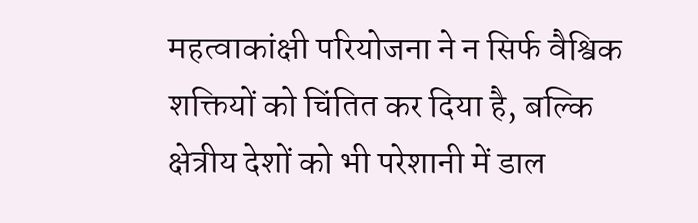महत्वाकांक्षी परियोजना ने न सिर्फ वैश्विक शक्तियों को चिंतित कर दिया है, बल्कि क्षेत्रीय देशों को भी परेशानी में डाल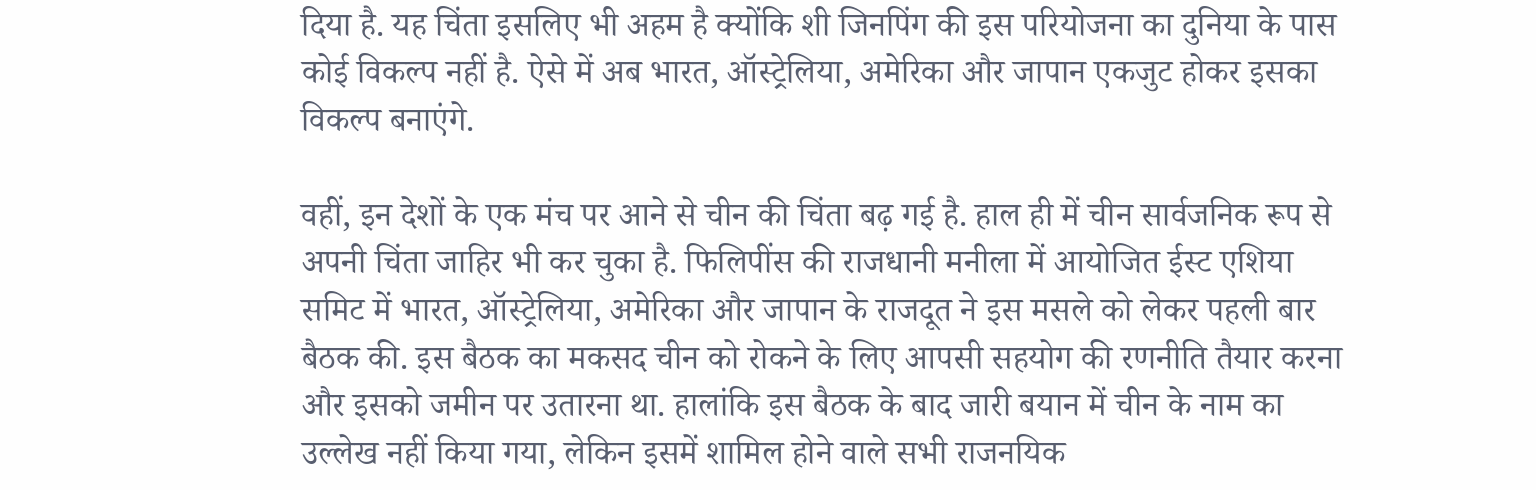दिया है. यह चिंता इसलिए भी अहम है क्योंकि शी जिनपिंग की इस परियोजना का दुनिया के पास कोई विकल्प नहीं है. ऐसे में अब भारत, ऑस्ट्रेलिया, अमेरिका और जापान एकजुट होकर इसका विकल्प बनाएंगे.

वहीं, इन देशों के एक मंच पर आने से चीन की चिंता बढ़ गई है. हाल ही में चीन सार्वजनिक रूप से अपनी चिंता जाहिर भी कर चुका है. फिलिपींस की राजधानी मनीला में आयोजित ईस्ट एशिया समिट में भारत, ऑस्ट्रेलिया, अमेरिका और जापान के राजदूत ने इस मसले को लेकर पहली बार बैठक की. इस बैठक का मकसद चीन को रोकने के लिए आपसी सहयोग की रणनीति तैयार करना और इसको जमीन पर उतारना था. हालांकि इस बैठक के बाद जारी बयान में चीन के नाम का उल्लेख नहीं किया गया, लेकिन इसमें शामिल होने वाले सभी राजनयिक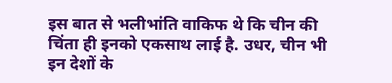इस बात से भलीभांति वाकिफ थे कि चीन की चिंता ही इनको एकसाथ लाई है. उधर, चीन भी इन देशों के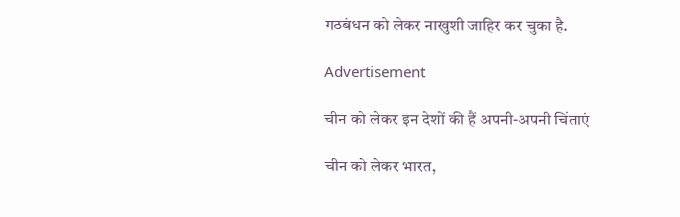गठबंधन को लेकर नाखुशी जाहिर कर चुका है.

Advertisement

चीन को लेकर इन देशों की हैं अपनी-अपनी चिंताएं

चीन को लेकर भारत,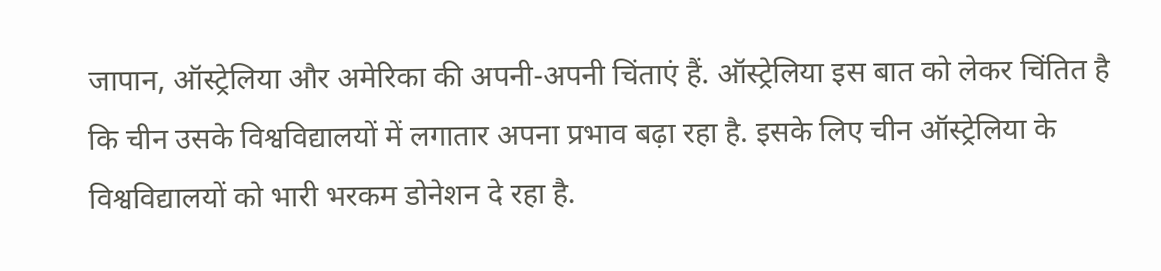जापान, ऑस्ट्रेलिया और अमेरिका की अपनी-अपनी चिंताएं हैं. ऑस्ट्रेलिया इस बात को लेकर चिंतित है कि चीन उसके विश्वविद्यालयों में लगातार अपना प्रभाव बढ़ा रहा है. इसके लिए चीन ऑस्ट्रेलिया के विश्वविद्यालयों को भारी भरकम डोनेशन दे रहा है.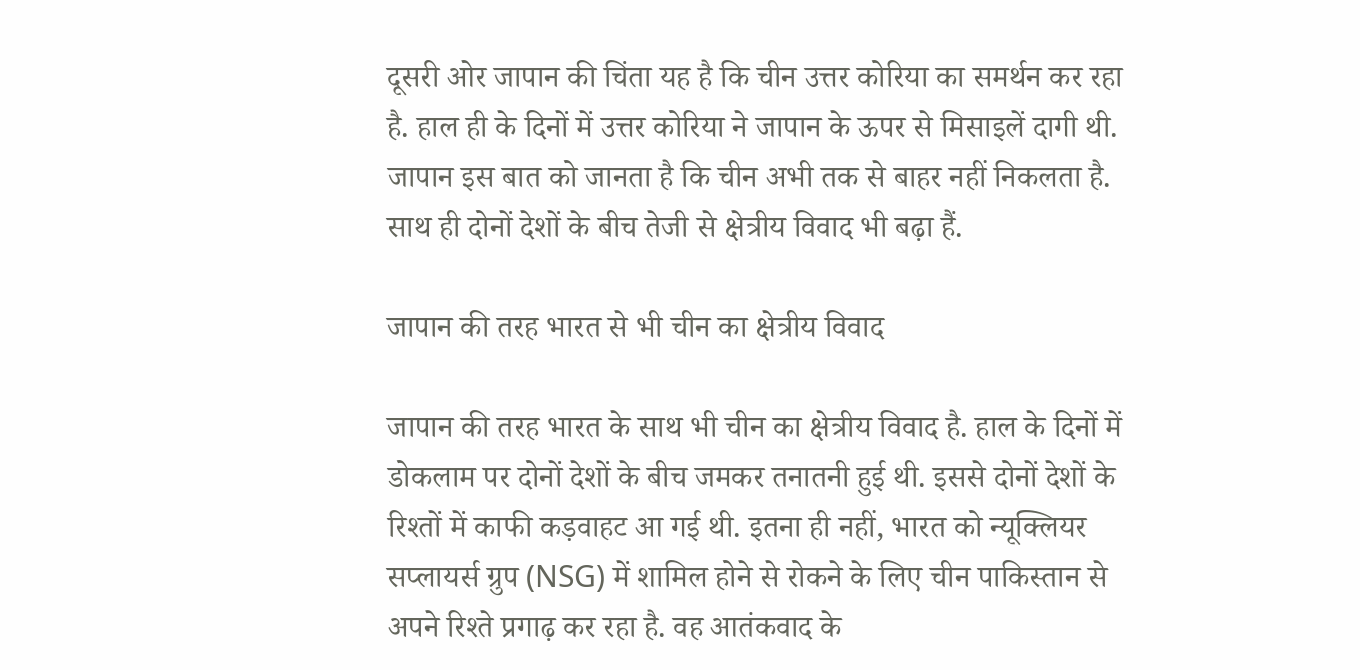दूसरी ओर जापान की चिंता यह है कि चीन उत्तर कोरिया का समर्थन कर रहा है. हाल ही के दिनों में उत्तर कोरिया ने जापान के ऊपर से मिसाइलें दागी थी. जापान इस बात को जानता है कि चीन अभी तक से बाहर नहीं निकलता है. साथ ही दोनों देशों के बीच तेजी से क्षेत्रीय विवाद भी बढ़ा हैं.

जापान की तरह भारत से भी चीन का क्षेत्रीय विवाद

जापान की तरह भारत के साथ भी चीन का क्षेत्रीय विवाद है. हाल के दिनों में डोकलाम पर दोनों देशों के बीच जमकर तनातनी हुई थी. इससे दोनों देशों के रिश्तों में काफी कड़वाहट आ गई थी. इतना ही नहीं, भारत को न्यूक्लियर सप्लायर्स ग्रुप (NSG) में शामिल होने से रोकने के लिए चीन पाकिस्तान से अपने रिश्ते प्रगाढ़ कर रहा है. वह आतंकवाद के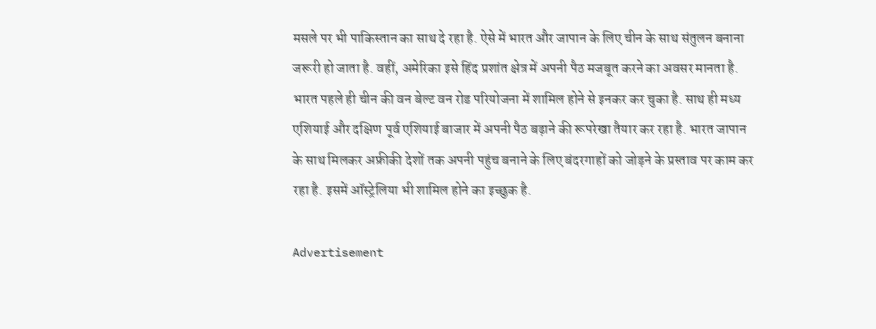मसले पर भी पाकिस्तान का साथ दे रहा है. ऐसे में भारत और जापान के लिए चीन के साथ संतुलन बनाना जरूरी हो जाता है. वहीं, अमेरिका इसे हिंद प्रशांत क्षेत्र में अपनी पैठ मजबूत करने का अवसर मानता है.  भारत पहले ही चीन की वन बेल्ट वन रोड परियोजना में शामिल होने से इनकर कर चुका है. साथ ही मध्य एशियाई और दक्षिण पूर्व एशियाई बाजार में अपनी पैठ बढ़ाने की रूपरेखा तैयार कर रहा है. भारत जापान के साथ मिलकर अफ्रीकी देशों तक अपनी पहुंच बनाने के लिए बंदरगाहों को जोड़ने के प्रस्ताव पर काम कर रहा है. इसमें ऑस्ट्रेलिया भी शामिल होने का इच्छुक है.

Advertisement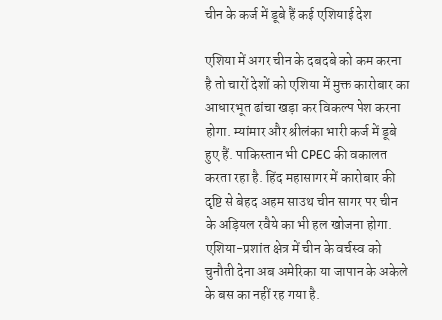चीन के कर्ज में डूबे हैं कई एशियाई देश

एशिया में अगर चीन के दबदबे को कम करना है तो चारों देशों को एशिया में मुक्त कारोबार का आधारभूत ढांचा खड़ा कर विकल्प पेश करना होगा. म्यांमार और श्रीलंका भारी कर्ज में डूबे हुए हैं. पाकिस्तान भी CPEC की वकालत करता रहा है. हिंद महासागर में कारोबार की दृष्टि से बेहद अहम साउथ चीन सागर पर चीन के अड़ियल रवैये का भी हल खोजना होगा. एशिया-प्रशांत क्षेत्र में चीन के वर्चस्व को चुनौती देना अब अमेरिका या जापान के अकेले के बस का नहीं रह गया है.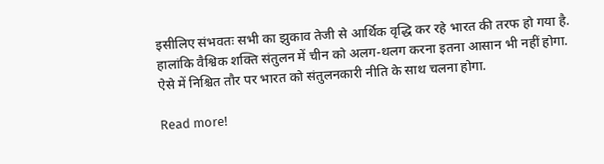इसीलिए संभवतः सभी का झुकाव तेजी से आर्थिक वृद्धि कर रहे भारत की तरफ हो गया है. हालांकि वैश्विक शक्ति संतुलन में चीन को अलग-थलग करना इतना आसान भी नहीं होगा. ऐसे में निश्चित तौर पर भारत को संतुलनकारी नीति के साथ चलना होगा.

Read more!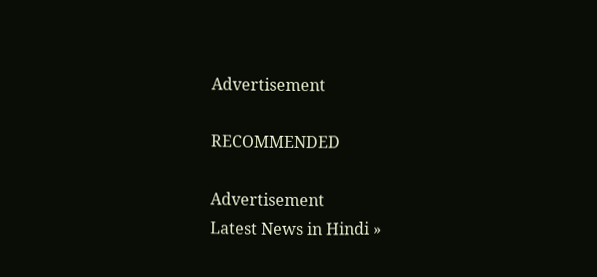Advertisement

RECOMMENDED

Advertisement
Latest News in Hindi »